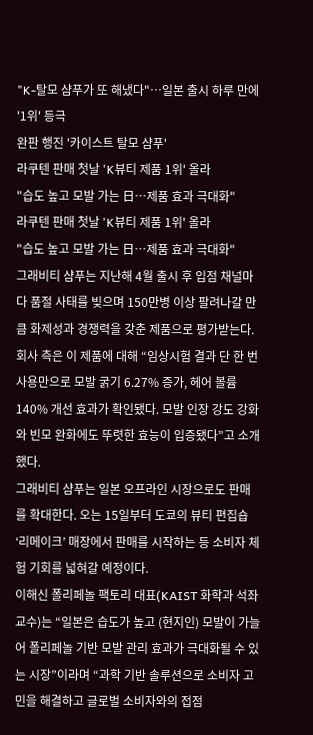"K-탈모 샴푸가 또 해냈다"…일본 출시 하루 만에 '1위' 등극
완판 행진 '카이스트 탈모 샴푸'
라쿠텐 판매 첫날 'K뷰티 제품 1위' 올라
"습도 높고 모발 가는 日…제품 효과 극대화"
라쿠텐 판매 첫날 'K뷰티 제품 1위' 올라
"습도 높고 모발 가는 日…제품 효과 극대화"
그래비티 샴푸는 지난해 4월 출시 후 입점 채널마다 품절 사태를 빚으며 150만병 이상 팔려나갈 만큼 화제성과 경쟁력을 갖춘 제품으로 평가받는다.
회사 측은 이 제품에 대해 “임상시험 결과 단 한 번 사용만으로 모발 굵기 6.27% 증가, 헤어 볼륨 140% 개선 효과가 확인됐다. 모발 인장 강도 강화와 빈모 완화에도 뚜렷한 효능이 입증됐다”고 소개했다.
그래비티 샴푸는 일본 오프라인 시장으로도 판매를 확대한다. 오는 15일부터 도쿄의 뷰티 편집숍 ‘리메이크’ 매장에서 판매를 시작하는 등 소비자 체험 기회를 넓혀갈 예정이다.
이해신 폴리페놀 팩토리 대표(KAIST 화학과 석좌교수)는 “일본은 습도가 높고 (현지인) 모발이 가늘어 폴리페놀 기반 모발 관리 효과가 극대화될 수 있는 시장”이라며 “과학 기반 솔루션으로 소비자 고민을 해결하고 글로벌 소비자와의 접점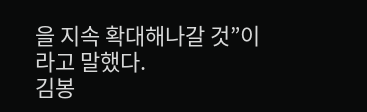을 지속 확대해나갈 것”이라고 말했다.
김봉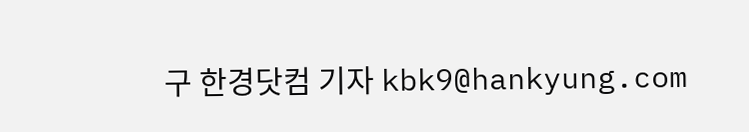구 한경닷컴 기자 kbk9@hankyung.com